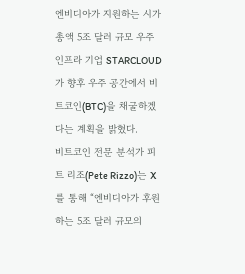엔비디아가 지원하는 시가총액 5조 달러 규모 우주 인프라 기업 STARCLOUD가 향후 우주 공간에서 비트코인(BTC)을 채굴하겠다는 계획을 밝혔다.
비트코인 전문 분석가 피트 리조(Pete Rizzo)는 X를 통해 “엔비디아가 후원하는 5조 달러 규모의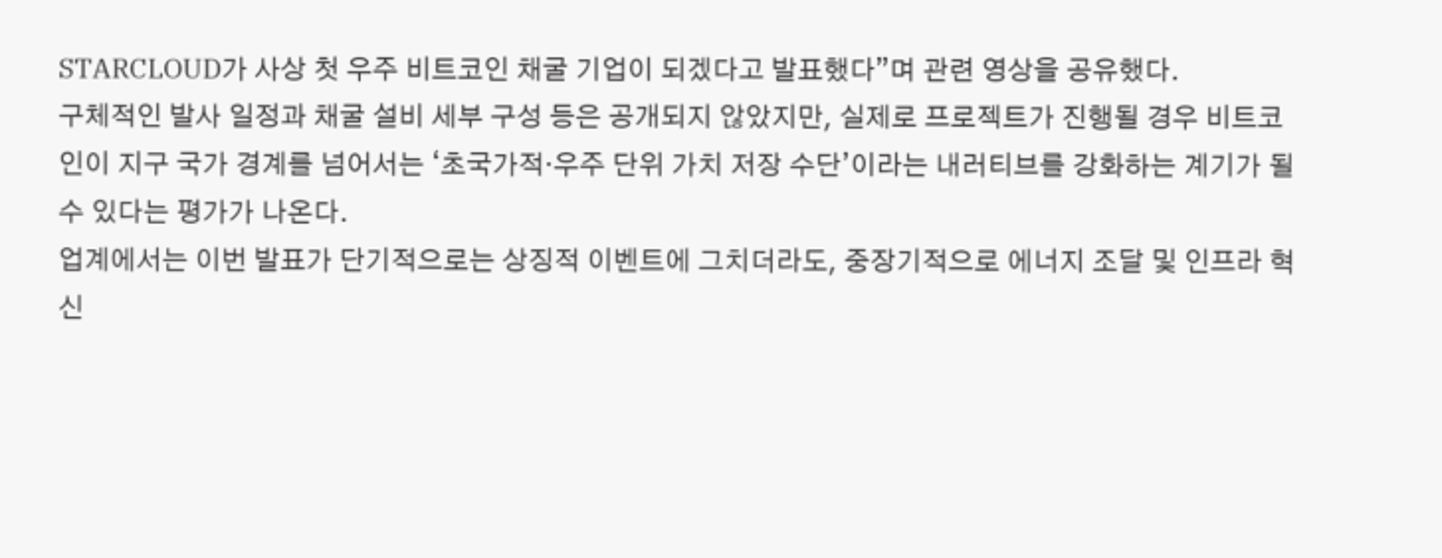STARCLOUD가 사상 첫 우주 비트코인 채굴 기업이 되겠다고 발표했다”며 관련 영상을 공유했다.
구체적인 발사 일정과 채굴 설비 세부 구성 등은 공개되지 않았지만, 실제로 프로젝트가 진행될 경우 비트코인이 지구 국가 경계를 넘어서는 ‘초국가적·우주 단위 가치 저장 수단’이라는 내러티브를 강화하는 계기가 될 수 있다는 평가가 나온다.
업계에서는 이번 발표가 단기적으로는 상징적 이벤트에 그치더라도, 중장기적으로 에너지 조달 및 인프라 혁신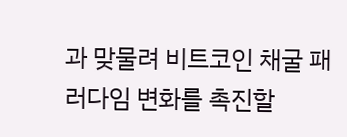과 맞물려 비트코인 채굴 패러다임 변화를 촉진할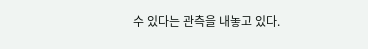수 있다는 관측을 내놓고 있다.